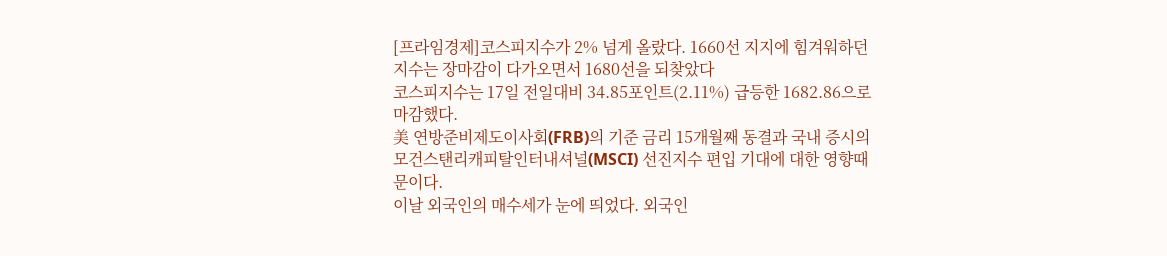[프라임경제]코스피지수가 2% 넘게 올랐다. 1660선 지지에 힘겨워하던 지수는 장마감이 다가오면서 1680선을 되찾았다
코스피지수는 17일 전일대비 34.85포인트(2.11%) 급등한 1682.86으로 마감했다.
美 연방준비제도이사회(FRB)의 기준 금리 15개월째 동결과 국내 증시의 모건스탠리캐피탈인터내셔널(MSCI) 선진지수 편입 기대에 대한 영향때문이다.
이날 외국인의 매수세가 눈에 띄었다. 외국인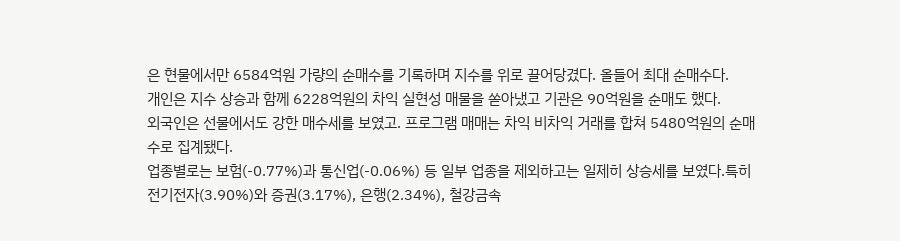은 현물에서만 6584억원 가량의 순매수를 기록하며 지수를 위로 끌어당겼다. 올들어 최대 순매수다.
개인은 지수 상승과 함께 6228억원의 차익 실현성 매물을 쏟아냈고 기관은 90억원을 순매도 했다.
외국인은 선물에서도 강한 매수세를 보였고. 프로그램 매매는 차익 비차익 거래를 합쳐 5480억원의 순매수로 집계됐다.
업종별로는 보험(-0.77%)과 통신업(-0.06%) 등 일부 업종을 제외하고는 일제히 상승세를 보였다.특히 전기전자(3.90%)와 증권(3.17%), 은행(2.34%), 철강금속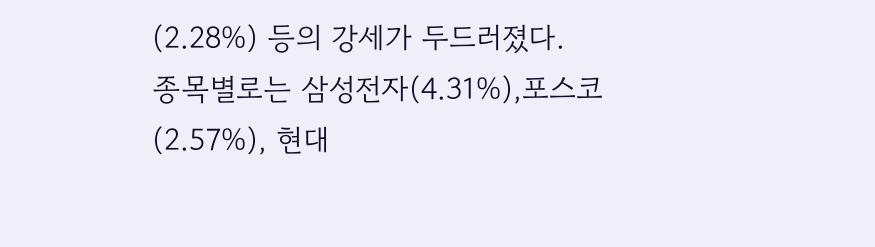(2.28%) 등의 강세가 두드러졌다.
종목별로는 삼성전자(4.31%),포스코(2.57%), 현대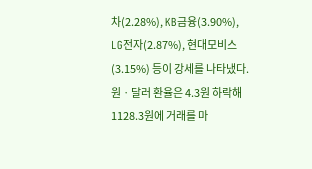차(2.28%), KB금융(3.90%), LG전자(2.87%), 현대모비스(3.15%) 등이 강세를 나타냈다.
원ㆍ달러 환율은 4.3원 하락해 1128.3원에 거래를 마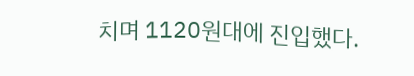치며 1120원대에 진입했다.